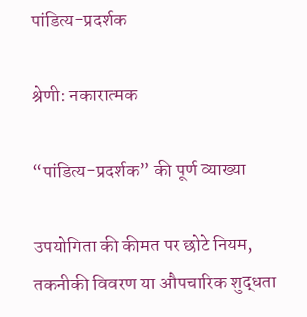पांडित्य-प्रदर्शक

श्रेणी: नकारात्मक

“पांडित्य-प्रदर्शक” की पूर्ण व्याख्या

उपयोगिता की कीमत पर छोटे नियम, तकनीकी विवरण या औपचारिक शुद्धता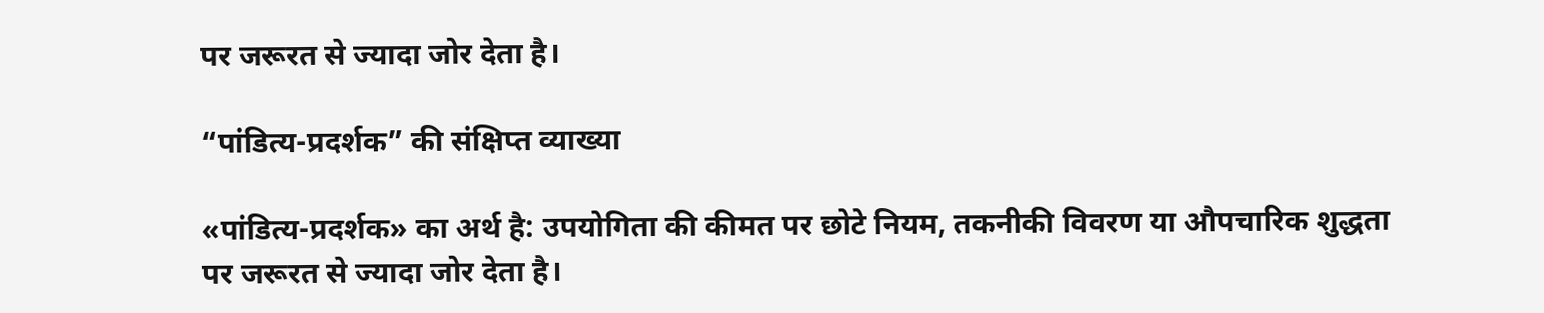पर जरूरत से ज्यादा जोर देता है।

“पांडित्य-प्रदर्शक” की संक्षिप्त व्याख्या

«पांडित्य-प्रदर्शक» का अर्थ है: उपयोगिता की कीमत पर छोटे नियम, तकनीकी विवरण या औपचारिक शुद्धता पर जरूरत से ज्यादा जोर देता है।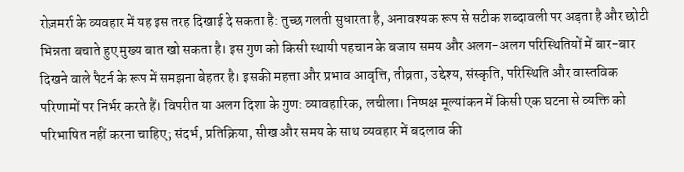रोज़मर्रा के व्यवहार में यह इस तरह दिखाई दे सकता है: तुच्छ गलती सुधारता है, अनावश्यक रूप से सटीक शब्दावली पर अड़ता है और छोटी भिन्नता बचाते हुए मुख्य बात खो सकता है। इस गुण को किसी स्थायी पहचान के बजाय समय और अलग-अलग परिस्थितियों में बार-बार दिखने वाले पैटर्न के रूप में समझना बेहतर है। इसकी महत्ता और प्रभाव आवृत्ति, तीव्रता, उद्देश्य, संस्कृति, परिस्थिति और वास्तविक परिणामों पर निर्भर करते हैं। विपरीत या अलग दिशा के गुण: व्यावहारिक, लचीला। निष्पक्ष मूल्यांकन में किसी एक घटना से व्यक्ति को परिभाषित नहीं करना चाहिए; संदर्भ, प्रतिक्रिया, सीख और समय के साथ व्यवहार में बदलाव की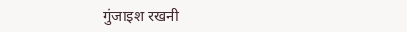गुंजाइश रखनी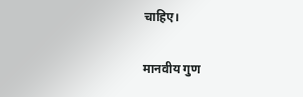चाहिए।

मानवीय गुण